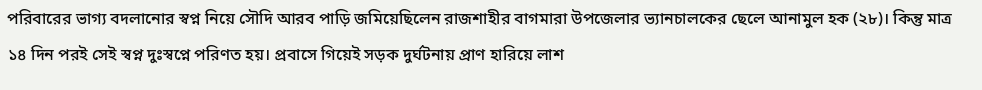পরিবারের ভাগ্য বদলানোর স্বপ্ন নিয়ে সৌদি আরব পাড়ি জমিয়েছিলেন রাজশাহীর বাগমারা উপজেলার ভ্যানচালকের ছেলে আনামুল হক (২৮)। কিন্তু মাত্র ১৪ দিন পরই সেই স্বপ্ন দুঃস্বপ্নে পরিণত হয়। প্রবাসে গিয়েই সড়ক দুর্ঘটনায় প্রাণ হারিয়ে লাশ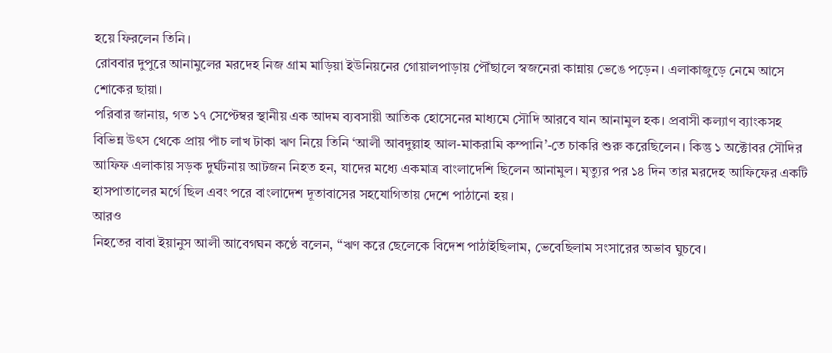হয়ে ফিরলেন তিনি।
রোববার দুপুরে আনামুলের মরদেহ নিজ গ্রাম মাড়িয়া ইউনিয়নের গোয়ালপাড়ায় পৌঁছালে স্বজনেরা কান্নায় ভেঙে পড়েন। এলাকাজুড়ে নেমে আসে শোকের ছায়া।
পরিবার জানায়, গত ১৭ সেপ্টেম্বর স্থানীয় এক আদম ব্যবসায়ী আতিক হোসেনের মাধ্যমে সৌদি আরবে যান আনামুল হক। প্রবাসী কল্যাণ ব্যাংকসহ বিভিন্ন উৎস থেকে প্রায় পাঁচ লাখ টাকা ঋণ নিয়ে তিনি ‘আলী আবদুল্লাহ আল-মাকরামি কম্পানি’-তে চাকরি শুরু করেছিলেন। কিন্তু ১ অক্টোবর সৌদির আফিফ এলাকায় সড়ক দুর্ঘটনায় আটজন নিহত হন, যাদের মধ্যে একমাত্র বাংলাদেশি ছিলেন আনামুল। মৃত্যুর পর ১৪ দিন তার মরদেহ আফিফের একটি হাসপাতালের মর্গে ছিল এবং পরে বাংলাদেশ দূতাবাসের সহযোগিতায় দেশে পাঠানো হয়।
আরও
নিহতের বাবা ইয়ানুস আলী আবেগঘন কণ্ঠে বলেন, “ঋণ করে ছেলেকে বিদেশ পাঠাইছিলাম, ভেবেছিলাম সংসারের অভাব ঘুচবে।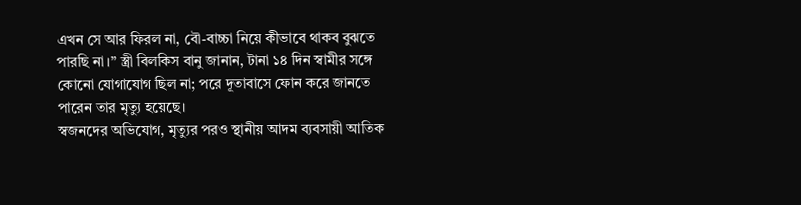এখন সে আর ফিরল না, বৌ-বাচ্চা নিয়ে কীভাবে থাকব বুঝতে পারছি না।” স্ত্রী বিলকিস বানু জানান, টানা ১৪ দিন স্বামীর সঙ্গে কোনো যোগাযোগ ছিল না; পরে দূতাবাসে ফোন করে জানতে পারেন তার মৃত্যু হয়েছে।
স্বজনদের অভিযোগ, মৃত্যুর পরও স্থানীয় আদম ব্যবসায়ী আতিক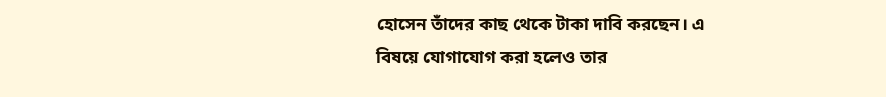হোসেন তাঁদের কাছ থেকে টাকা দাবি করছেন। এ বিষয়ে যোগাযোগ করা হলেও তার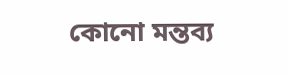কোনো মন্তব্য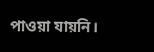পাওয়া যায়নি।